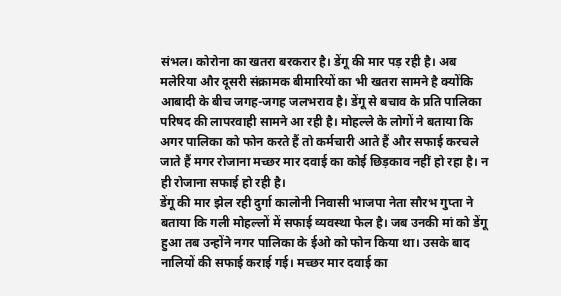संभल। कोरोना का खतरा बरकरार है। डेंगू की मार पड़ रही है। अब मलेरिया और दूसरी संक्रामक बीमारियों का भी खतरा सामने है क्योंकि आबादी के बीच जगह-जगह जलभराव है। डेंगू से बचाव के प्रति पालिका परिषद की लापरवाही सामने आ रही है। मोहल्ले के लोगों ने बताया कि अगर पालिका को फोन करते हैं तो कर्मचारी आते हैं और सफाई करचले जाते हैं मगर रोजाना मच्छर मार दवाई का कोई छिड़काव नहीं हो रहा है। न ही रोजाना सफाई हो रही है।
डेंगू की मार झेल रही दुर्गा कालोनी निवासी भाजपा नेता सौरभ गुप्ता ने बताया कि गली मोहल्लों में सफाई व्यवस्था फेल है। जब उनकी मां को डेंगू हुआ तब उन्होंने नगर पालिका के ईओ को फोन किया था। उसके बाद नालियों की सफाई कराई गई। मच्छर मार दवाई का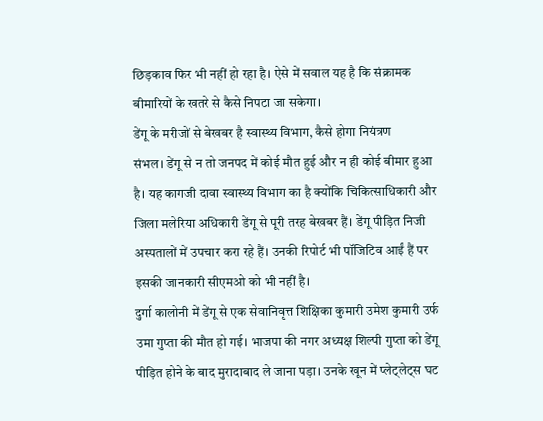छिड़काव फिर भी नहीं हो रहा है। ऐसे में सवाल यह है कि संक्रामक बीमारियों के खतरे से कैसे निपटा जा सकेगा।
डेंगू के मरीजों से बेखबर है स्वास्थ्य विभाग, कैसे होगा नियंत्रण
संभल। डेंगू से न तो जनपद में कोई मौत हुई और न ही कोई बीमार हुआ है। यह कागजी दावा स्वास्थ्य विभाग का है क्योंकि चिकित्साधिकारी और जिला मलेरिया अधिकारी डेंगू से पूरी तरह बेखबर हैं। डेंगू पीड़ित निजी अस्पतालों में उपचार करा रहे हैं। उनकी रिपोर्ट भी पॉजिटिव आईं हैं पर इसकी जानकारी सीएमओ को भी नहीं है।
दुर्गा कालोनी में डेंगू से एक सेवानिवृत्त शिक्षिका कुमारी उमेश कुमारी उर्फ उमा गुप्ता की मौत हो गई। भाजपा की नगर अध्यक्ष शिल्पी गुप्ता को डेंगू पीड़ित होने के बाद मुरादाबाद ले जाना पड़ा। उनके खून में प्लेट्लेट्स घट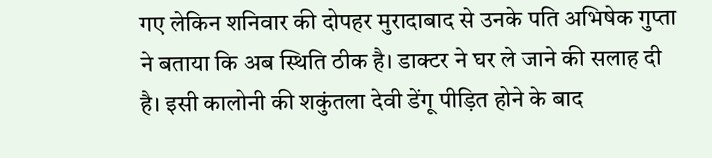गए लेकिन शनिवार की दोपहर मुरादाबाद से उनके पति अभिषेक गुप्ता ने बताया कि अब स्थिति ठीक है। डाक्टर ने घर ले जाने की सलाह दी है। इसी कालोनी की शकुंतला देवी डेंगू पीड़ित होने के बाद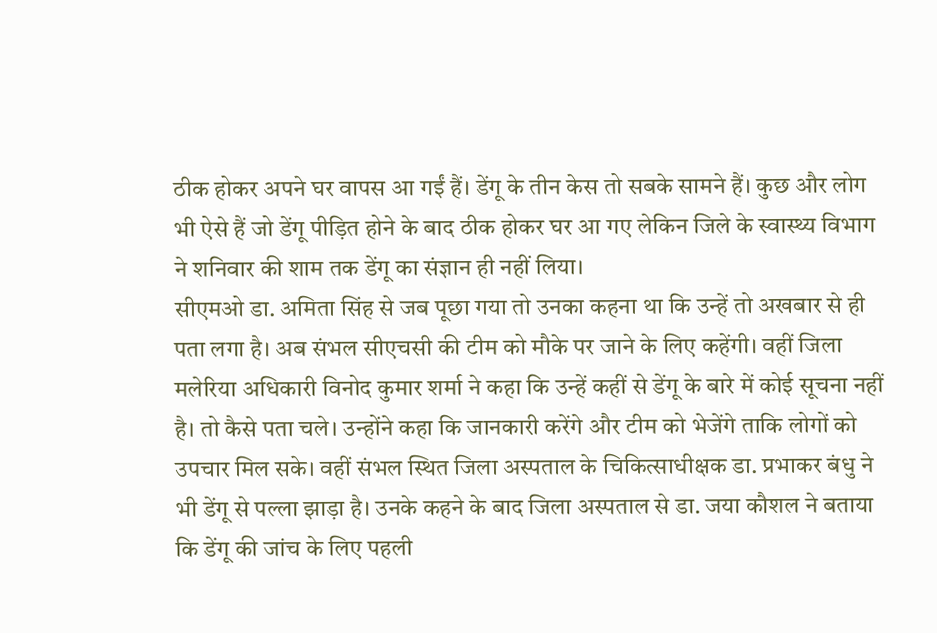ठीक होकर अपने घर वापस आ गईं हैं। डेंगू के तीन केस तो सबके सामने हैं। कुछ और लोग भी ऐसे हैं जो डेंगू पीड़ित होने के बाद ठीक होकर घर आ गए लेकिन जिले के स्वास्थ्य विभाग ने शनिवार की शाम तक डेंगू का संज्ञान ही नहीं लिया।
सीएमओ डा. अमिता सिंह से जब पूछा गया तो उनका कहना था कि उन्हें तो अखबार से ही पता लगा है। अब संभल सीएचसी की टीम को मौके पर जाने के लिए कहेंगी। वहीं जिला मलेरिया अधिकारी विनोद कुमार शर्मा ने कहा कि उन्हें कहीं से डेंगू के बारे में कोई सूचना नहीं है। तो कैसे पता चले। उन्होंने कहा कि जानकारी करेंगे और टीम को भेजेंगे ताकि लोगों को उपचार मिल सके। वहीं संभल स्थित जिला अस्पताल के चिकित्साधीक्षक डा. प्रभाकर बंधु ने भी डेंगू से पल्ला झाड़ा है। उनके कहने के बाद जिला अस्पताल से डा. जया कौशल ने बताया कि डेंगू की जांच के लिए पहली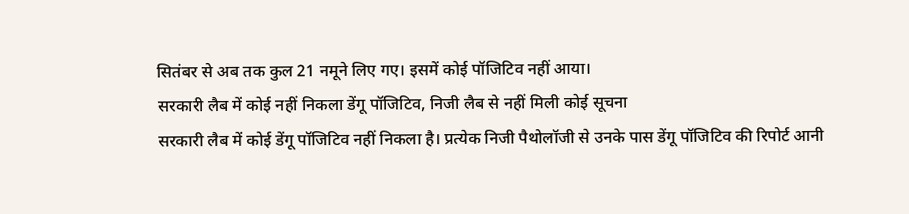सितंबर से अब तक कुल 21 नमूने लिए गए। इसमें कोई पॉजिटिव नहीं आया।
सरकारी लैब में कोई नहीं निकला डेंगू पॉजिटिव, निजी लैब से नहीं मिली कोई सूचना
सरकारी लैब में कोई डेंगू पॉजिटिव नहीं निकला है। प्रत्येक निजी पैथोलॉजी से उनके पास डेंगू पॉजिटिव की रिपोर्ट आनी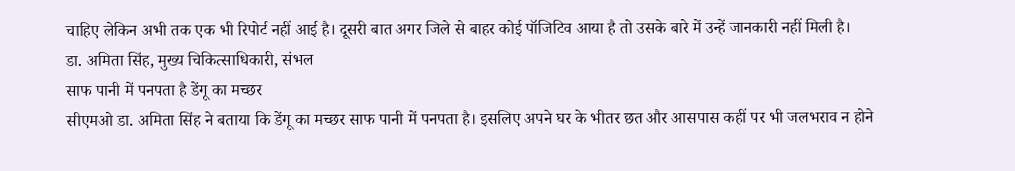चाहिए लेकिन अभी तक एक भी रिपोर्ट नहीं आई है। दूसरी बात अगर जिले से बाहर कोई पॉजिटिव आया है तो उसके बारे में उन्हें जानकारी नहीं मिली है।
डा. अमिता सिंह, मुख्य चिकित्साधिकारी, संभल
साफ पानी में पनपता है डेंगू का मच्छर
सीएमओ डा. अमिता सिंह ने बताया कि डेंगू का मच्छर साफ पानी में पनपता है। इसलिए अपने घर के भीतर छत और आसपास कहीं पर भी जलभराव न होने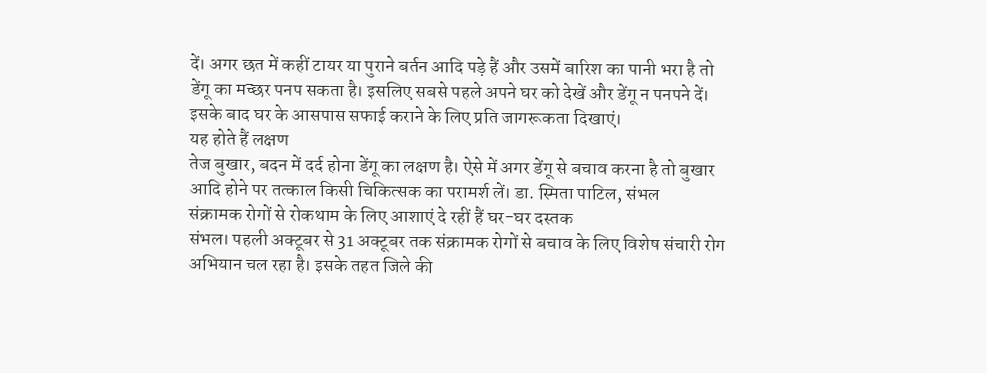दें। अगर छत में कहीं टायर या पुराने बर्तन आदि पड़े हैं और उसमें बारिश का पानी भरा है तो डेंगू का मच्छर पनप सकता है। इसलिए सबसे पहले अपने घर को देखें और डेंगू न पनपने दें। इसके बाद घर के आसपास सफाई कराने के लिए प्रति जागरूकता दिखाएं।
यह होते हैं लक्षण
तेज बुखार, बदन में दर्द होना डेंगू का लक्षण है। ऐसे में अगर डेंगू से बचाव करना है तो बुखार आदि होने पर तत्काल किसी चिकित्सक का परामर्श लें। डा. स्मिता पाटिल, संभल
संक्रामक रोगों से रोकथाम के लिए आशाएं दे रहीं हैं घर-घर दस्तक
संभल। पहली अक्टूबर से 31 अक्टूबर तक संक्रामक रोगों से बचाव के लिए विशेष संचारी रोग अभियान चल रहा है। इसके तहत जिले की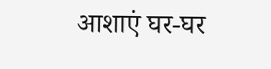आशाएं घर-घर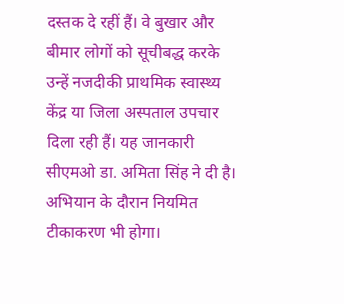दस्तक दे रहीं हैं। वे बुखार और बीमार लोगों को सूचीबद्ध करके उन्हें नजदीकी प्राथमिक स्वास्थ्य केंद्र या जिला अस्पताल उपचार दिला रही हैं। यह जानकारी सीएमओ डा. अमिता सिंह ने दी है। अभियान के दौरान नियमित टीकाकरण भी होगा।